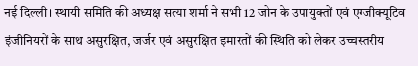नई दिल्ली। स्थायी समिति की अध्यक्ष सत्या शर्मा ने सभी 12 जोन के उपायुक्तों एवं एग्जीक्यूटिव इंजीनियरों के साथ असुरक्षित, जर्जर एवं असुरक्षित इमारतों की स्थिति को लेकर उच्चस्तरीय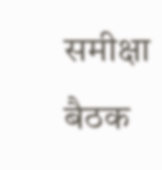समीक्षा बैठक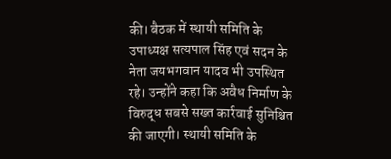की। बैठक में स्थायी समिति के उपाध्यक्ष सत्यपाल सिंह एवं सदन के नेता जयभगवान यादव भी उपस्थित रहे। उन्होंने कहा कि अवैध निर्माण के विरुद्ध सबसे सख्त कार्रवाई सुनिश्चित की जाएगी। स्थायी समिति के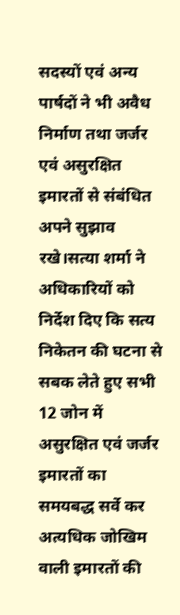सदस्यों एवं अन्य पार्षदों ने भी अवैध निर्माण तथा जर्जर एवं असुरक्षित इमारतों से संबंधित अपने सुझाव रखे।सत्या शर्मा ने अधिकारियों को निर्देश दिए कि सत्य निकेतन की घटना से सबक लेते हुए सभी 12 जोन में असुरक्षित एवं जर्जर इमारतों का समयबद्ध सर्वे कर अत्यधिक जोखिम वाली इमारतों की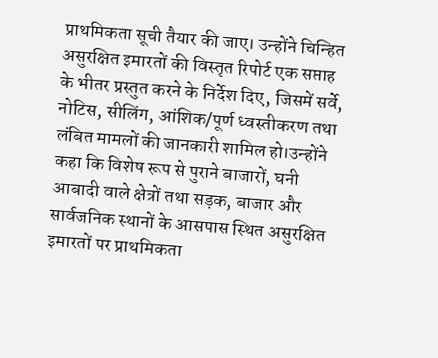प्राथमिकता सूची तैयार की जाए। उन्होंने चिन्हित असुरक्षित इमारतों की विस्तृत रिपोर्ट एक सप्ताह के भीतर प्रस्तुत करने के निर्देश दिए, जिसमें सर्वे, नोटिस, सीलिंग, आंशिक/पूर्ण ध्वस्तीकरण तथा लंबित मामलों की जानकारी शामिल हो।उन्होंने कहा कि विशेष रूप से पुराने बाजारों, घनी आबादी वाले क्षेत्रों तथा सड़क, बाजार और सार्वजनिक स्थानों के आसपास स्थित असुरक्षित इमारतों पर प्राथमिकता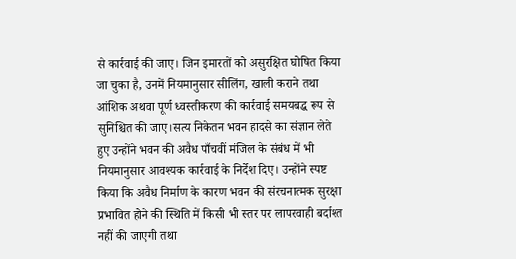से कार्रवाई की जाए। जिन इमारतों को असुरक्षित घोषित किया जा चुका है, उनमें नियमानुसार सीलिंग, खाली कराने तथा आंशिक अथवा पूर्ण ध्वस्तीकरण की कार्रवाई समयबद्ध रूप से सुनिश्चित की जाए।सत्य निकेतन भवन हादसे का संज्ञान लेते हुए उन्होंने भवन की अवैध पाँचवीं मंजिल के संबंध में भी नियमानुसार आवश्यक कार्रवाई के निर्देश दिए। उन्होंने स्पष्ट किया कि अवैध निर्माण के कारण भवन की संरचनात्मक सुरक्षा प्रभावित होने की स्थिति में किसी भी स्तर पर लापरवाही बर्दाश्त नहीं की जाएगी तथा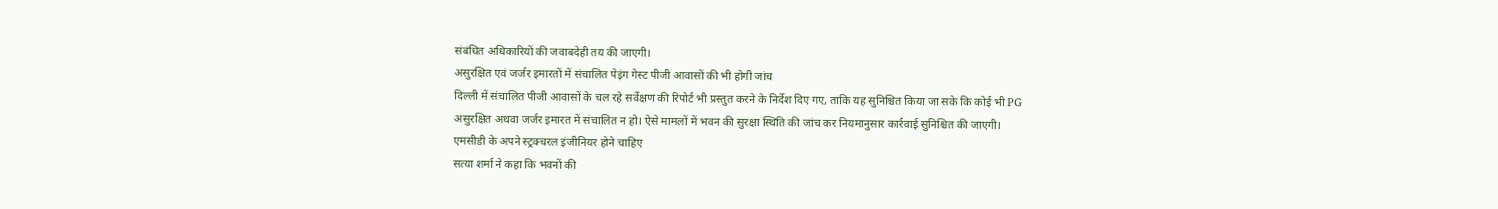संबंधित अधिकारियों की जवाबदेही तय की जाएगी।
असुरक्षित एवं जर्जर इमारतों में संचालित पेइंग गेस्ट पीजी आवासों की भी होगी जांच
दिल्ली में संचालित पीजी आवासों के चल रहे सर्वेक्षण की रिपोर्ट भी प्रस्तुत करने के निर्देश दिए गए, ताकि यह सुनिश्चित किया जा सके कि कोई भी PG असुरक्षित अथवा जर्जर इमारत में संचालित न हो। ऐसे मामलों में भवन की सुरक्षा स्थिति की जांच कर नियमानुसार कार्रवाई सुनिश्चित की जाएगी।
एमसीडी के अपने स्ट्रक्चरल इंजीनियर होने चाहिए
सत्या शर्मा ने कहा कि भवनों की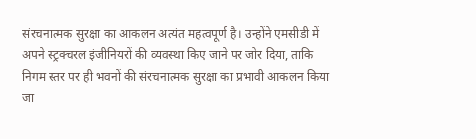संरचनात्मक सुरक्षा का आकलन अत्यंत महत्वपूर्ण है। उन्होंने एमसीडी में अपने स्ट्रक्चरल इंजीनियरों की व्यवस्था किए जाने पर जोर दिया, ताकि निगम स्तर पर ही भवनों की संरचनात्मक सुरक्षा का प्रभावी आकलन किया जा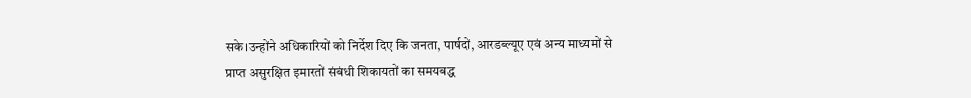सके।उन्होंने अधिकारियों को निर्देश दिए कि जनता, पार्षदों, आरडब्ल्यूए एवं अन्य माध्यमों से प्राप्त असुरक्षित इमारतों संबंधी शिकायतों का समयबद्ध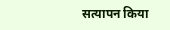सत्यापन किया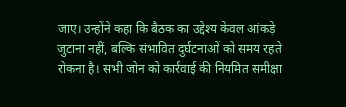जाए। उन्होंने कहा कि बैठक का उद्देश्य केवल आंकड़े जुटाना नहीं, बल्कि संभावित दुर्घटनाओं को समय रहते रोकना है। सभी जोन को कार्रवाई की नियमित समीक्षा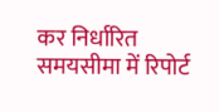कर निर्धारित समयसीमा में रिपोर्ट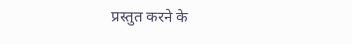प्रस्तुत करने के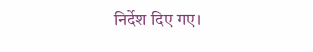निर्देश दिए गए।